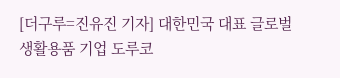[더구루=진유진 기자] 대한민국 대표 글로벌 생활용품 기업 도루코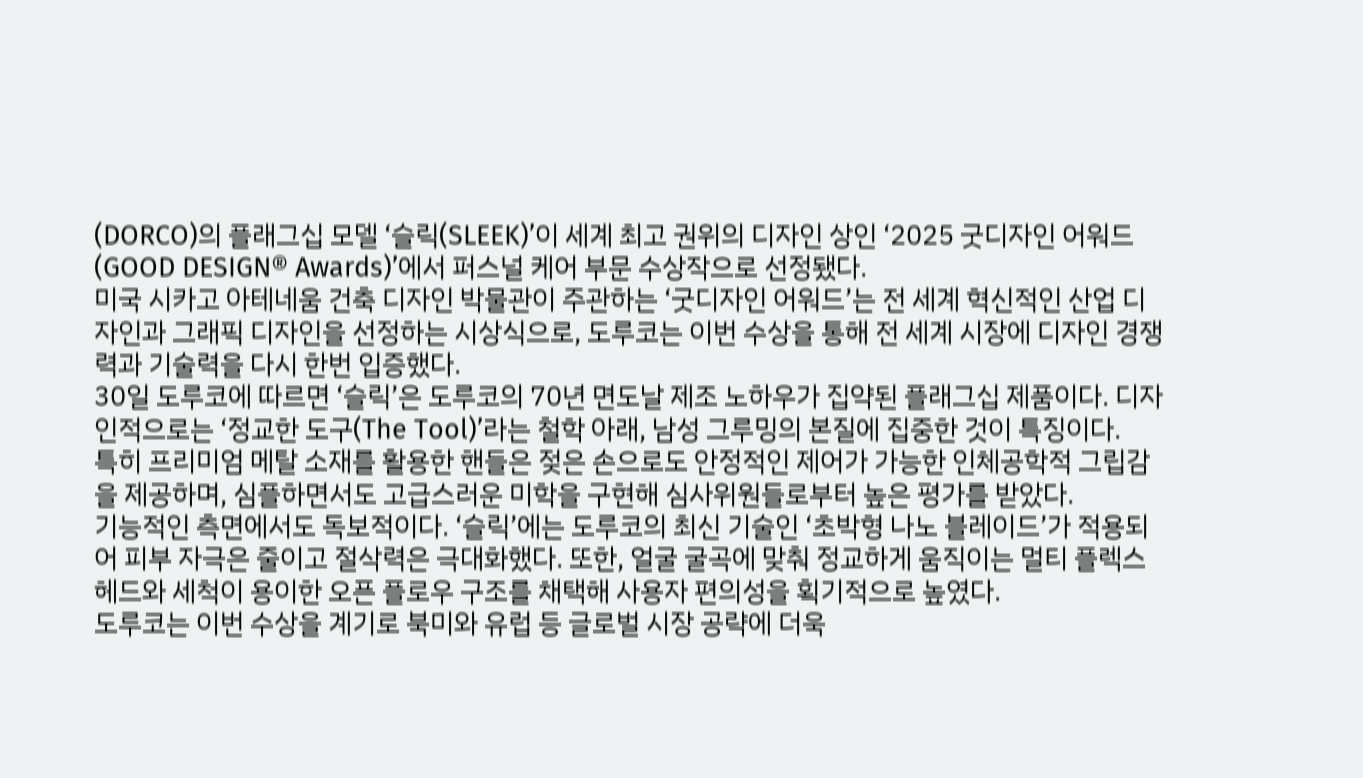(DORCO)의 플래그십 모델 ‘슬릭(SLEEK)’이 세계 최고 권위의 디자인 상인 ‘2025 굿디자인 어워드(GOOD DESIGN® Awards)’에서 퍼스널 케어 부문 수상작으로 선정됐다.
미국 시카고 아테네움 건축 디자인 박물관이 주관하는 ‘굿디자인 어워드’는 전 세계 혁신적인 산업 디자인과 그래픽 디자인을 선정하는 시상식으로, 도루코는 이번 수상을 통해 전 세계 시장에 디자인 경쟁력과 기술력을 다시 한번 입증했다.
30일 도루코에 따르면 ‘슬릭’은 도루코의 70년 면도날 제조 노하우가 집약된 플래그십 제품이다. 디자인적으로는 ‘정교한 도구(The Tool)’라는 철학 아래, 남성 그루밍의 본질에 집중한 것이 특징이다.
특히 프리미엄 메탈 소재를 활용한 핸들은 젖은 손으로도 안정적인 제어가 가능한 인체공학적 그립감을 제공하며, 심플하면서도 고급스러운 미학을 구현해 심사위원들로부터 높은 평가를 받았다.
기능적인 측면에서도 독보적이다. ‘슬릭’에는 도루코의 최신 기술인 ‘초박형 나노 블레이드’가 적용되어 피부 자극은 줄이고 절삭력은 극대화했다. 또한, 얼굴 굴곡에 맞춰 정교하게 움직이는 멀티 플렉스 헤드와 세척이 용이한 오픈 플로우 구조를 채택해 사용자 편의성을 획기적으로 높였다.
도루코는 이번 수상을 계기로 북미와 유럽 등 글로벌 시장 공략에 더욱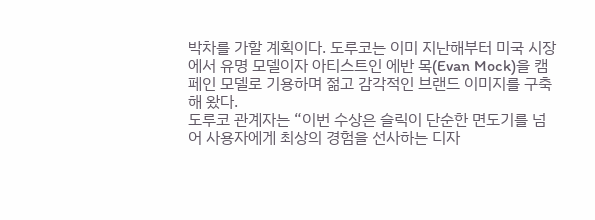박차를 가할 계획이다. 도루코는 이미 지난해부터 미국 시장에서 유명 모델이자 아티스트인 에반 목(Evan Mock)을 캠페인 모델로 기용하며 젊고 감각적인 브랜드 이미지를 구축해 왔다.
도루코 관계자는 “이번 수상은 슬릭이 단순한 면도기를 넘어 사용자에게 최상의 경험을 선사하는 디자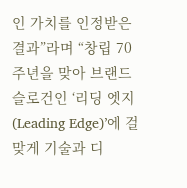인 가치를 인정받은 결과”라며 “창립 70주년을 맞아 브랜드 슬로건인 ‘리딩 엣지(Leading Edge)’에 걸맞게 기술과 디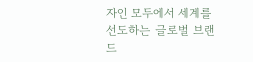자인 모두에서 세계를 선도하는 글로벌 브랜드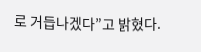로 거듭나겠다”고 밝혔다.